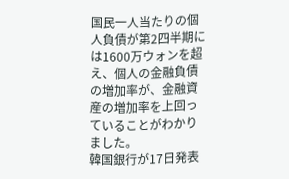国民一人当たりの個人負債が第2四半期には1600万ウォンを超え、個人の金融負債の増加率が、金融資産の増加率を上回っていることがわかりました。
韓国銀行が17日発表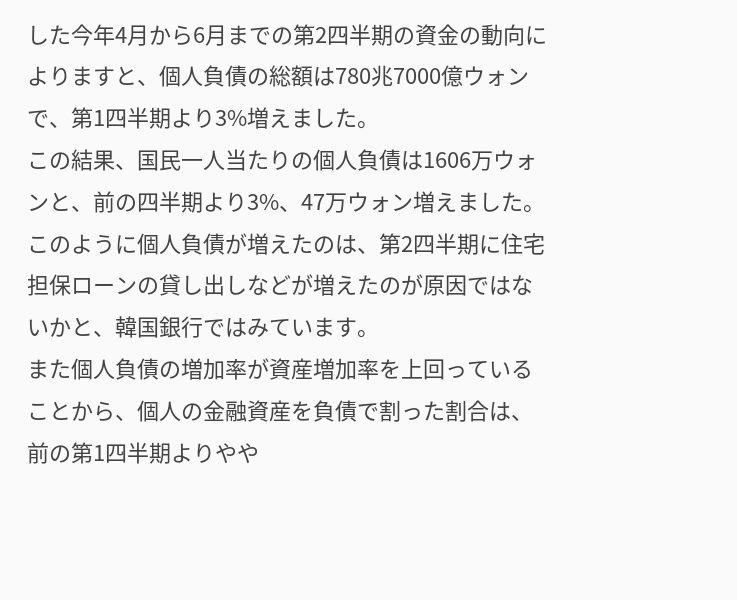した今年4月から6月までの第2四半期の資金の動向によりますと、個人負債の総額は780兆7000億ウォンで、第1四半期より3%増えました。
この結果、国民一人当たりの個人負債は1606万ウォンと、前の四半期より3%、47万ウォン増えました。
このように個人負債が増えたのは、第2四半期に住宅担保ローンの貸し出しなどが増えたのが原因ではないかと、韓国銀行ではみています。
また個人負債の増加率が資産増加率を上回っていることから、個人の金融資産を負債で割った割合は、前の第1四半期よりやや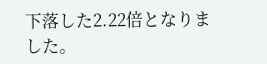下落した2.22倍となりました。